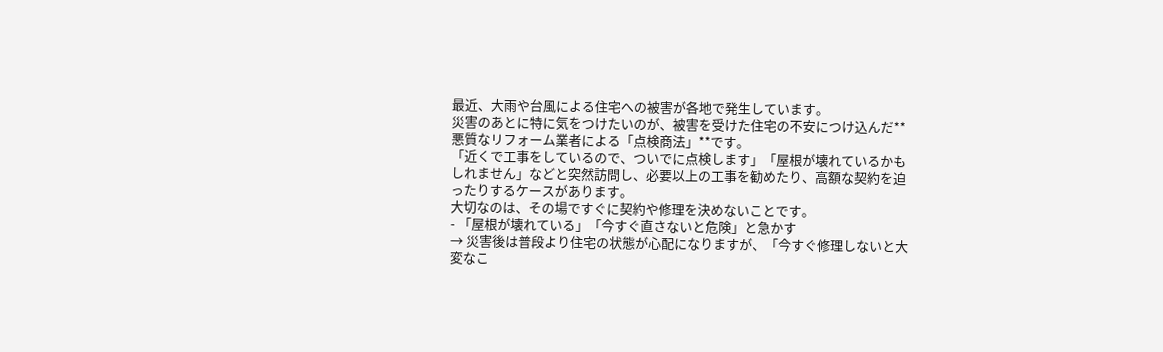最近、大雨や台風による住宅への被害が各地で発生しています。
災害のあとに特に気をつけたいのが、被害を受けた住宅の不安につけ込んだ**悪質なリフォーム業者による「点検商法」**です。
「近くで工事をしているので、ついでに点検します」「屋根が壊れているかもしれません」などと突然訪問し、必要以上の工事を勧めたり、高額な契約を迫ったりするケースがあります。
大切なのは、その場ですぐに契約や修理を決めないことです。
- 「屋根が壊れている」「今すぐ直さないと危険」と急かす
→ 災害後は普段より住宅の状態が心配になりますが、「今すぐ修理しないと大変なこ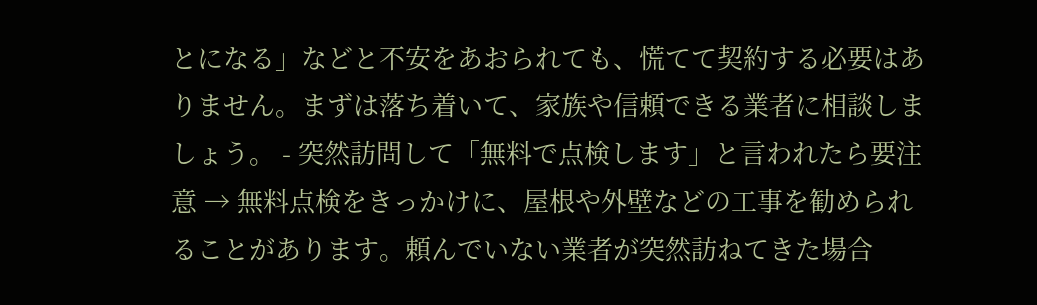とになる」などと不安をあおられても、慌てて契約する必要はありません。まずは落ち着いて、家族や信頼できる業者に相談しましょう。 - 突然訪問して「無料で点検します」と言われたら要注意 → 無料点検をきっかけに、屋根や外壁などの工事を勧められることがあります。頼んでいない業者が突然訪ねてきた場合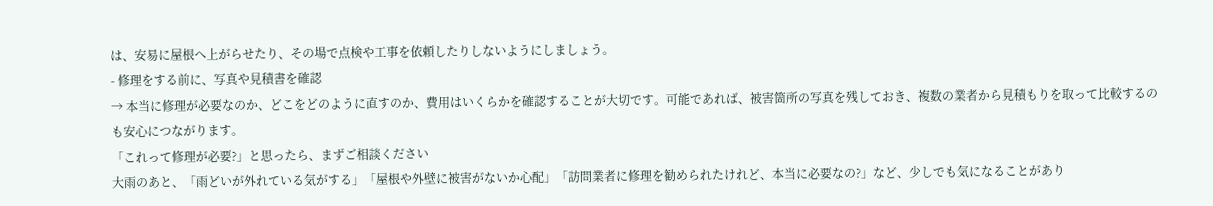は、安易に屋根へ上がらせたり、その場で点検や工事を依頼したりしないようにしましょう。
- 修理をする前に、写真や見積書を確認
→ 本当に修理が必要なのか、どこをどのように直すのか、費用はいくらかを確認することが大切です。可能であれば、被害箇所の写真を残しておき、複数の業者から見積もりを取って比較するのも安心につながります。
「これって修理が必要?」と思ったら、まずご相談ください
大雨のあと、「雨どいが外れている気がする」「屋根や外壁に被害がないか心配」「訪問業者に修理を勧められたけれど、本当に必要なの?」など、少しでも気になることがあり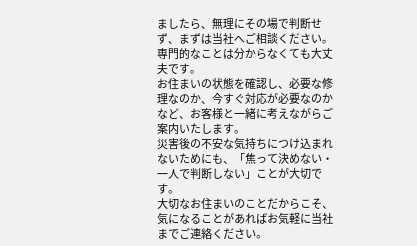ましたら、無理にその場で判断せず、まずは当社へご相談ください。
専門的なことは分からなくても大丈夫です。
お住まいの状態を確認し、必要な修理なのか、今すぐ対応が必要なのかなど、お客様と一緒に考えながらご案内いたします。
災害後の不安な気持ちにつけ込まれないためにも、「焦って決めない・一人で判断しない」ことが大切です。
大切なお住まいのことだからこそ、気になることがあればお気軽に当社までご連絡ください。